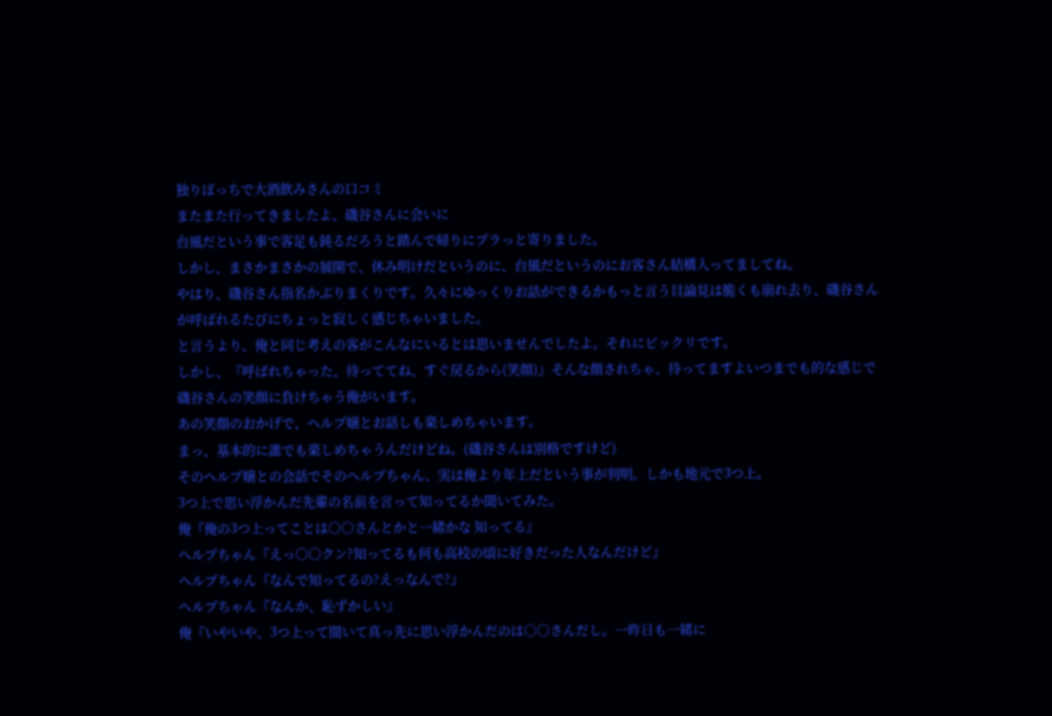独りぼっちで大酒飲みさんの口コミ
またまた行ってきましたよ、磯谷さんに会いに
台風だという事で客足も鈍るだろうと踏んで帰りにプラっと寄りました。
しかし、まさかまさかの展開で、休み明けだというのに、台風だというのにお客さん結構入ってましてね。
やはり、磯谷さん指名かぶりまくりです。久々にゆっくりお話ができるかもっと言う目論見は脆くも崩れ去り、磯谷さんが呼ばれるたびにちょっと寂しく感じちゃいました。
と言うより、俺と同じ考えの客がこんなにいるとは思いませんでしたよ。それにビックリです。
しかし、『呼ばれちゃった、待っててね、すぐ戻るから(笑顔)』そんな顔されちゃ、待ってますよいつまでも的な感じで磯谷さんの笑顔に負けちゃう俺がいます。
あの笑顔のおかげで、ヘルプ嬢とお話しも楽しめちゃいます。
まっ、基本的に誰でも楽しめちゃうんだけどね。(磯谷さんは別格ですけど)
そのヘルプ嬢との会話でそのヘルプちゃん、実は俺より年上だという事が判明。しかも地元で3つ上。
3つ上で思い浮かんだ先輩の名前を言って知ってるか聞いてみた。
俺『俺の3つ上ってことは○○さんとかと一緒かな 知ってる』
ヘルプちゃん『えっ○○クン?知ってるも何も高校の頃に好きだった人なんだけど』
ヘルプちゃん『なんで知ってるの?えっなんで?』
ヘルプちゃん『なんか、恥ずかしい』
俺『いやいや、3つ上って聞いて真っ先に思い浮かんだのは○○さんだし。一昨日も一緒に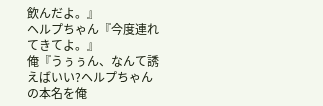飲んだよ。』
ヘルプちゃん『今度連れてきてよ。』
俺『うぅぅん、なんて誘えばいい?ヘルプちゃんの本名を俺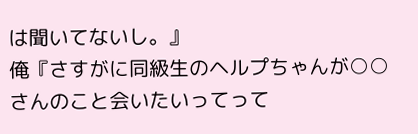は聞いてないし。』
俺『さすがに同級生のヘルプちゃんが○○さんのこと会いたいってって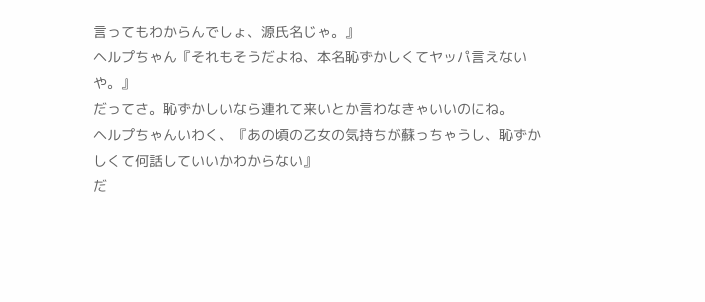言ってもわからんでしょ、源氏名じゃ。』
ヘルプちゃん『それもそうだよね、本名恥ずかしくてヤッパ言えないや。』
だってさ。恥ずかしいなら連れて来いとか言わなきゃいいのにね。
ヘルプちゃんいわく、『あの頃の乙女の気持ちが蘇っちゃうし、恥ずかしくて何話していいかわからない』
だ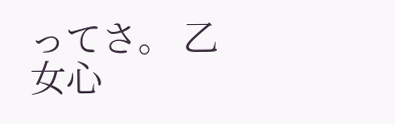ってさ。 乙女心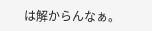は解からんなぁ。